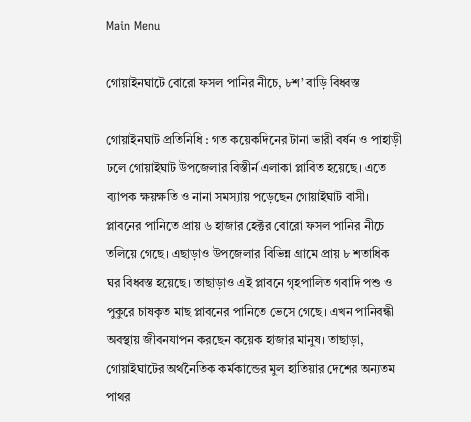Main Menu

গোয়াইনঘাটে বোরো ফসল পানির নীচে, ৮শ’ বাড়ি বিধ্বস্ত

গোয়াইনঘাট প্রতিনিধি : গত কয়েকদিনের টানা ভারী বর্ষন ও পাহাড়ী ঢলে গোয়াইঘাট উপজেলার বিস্তীর্ন এলাকা প্লাবিত হয়েছে। এতে ব্যাপক ক্ষয়ক্ষতি ও নানা সমস্যায় পড়েছেন গোয়াইঘাট বাসী।
প্লাবনের পানিতে প্রায় ৬ হাজার হেক্টর বোরো ফসল পানির নীচে তলিয়ে গেছে। এছাড়াও উপজেলার বিভিন্ন গ্রামে প্রায় ৮ শতাধিক ঘর বিধ্বস্ত হয়েছে। তাছাড়াও এই প্লাবনে গৃহপালিত গবাদি পশু ও পুকুরে চাষকৃত মাছ প্লাবনের পানিতে ভেসে গেছে। এখন পানিবন্ধী অবস্থায় জীবনযাপন করছেন কয়েক হাজার মানুষ। তাছাড়া, গোয়াইঘাটের অর্থনৈতিক কর্মকান্ডের মুল হাতিয়ার দেশের অন্যতম পাথর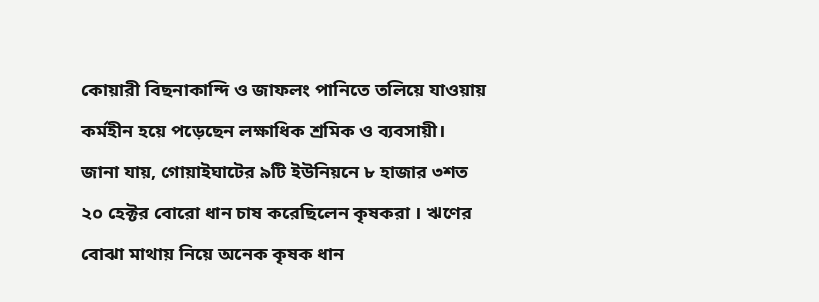কোয়ারী বিছনাকান্দি ও জাফলং পানিতে তলিয়ে যাওয়ায় কর্মহীন হয়ে পড়েছেন লক্ষাধিক শ্রমিক ও ব্যবসায়ী।
জানা যায়, গোয়াইঘাটের ৯টি ইউনিয়নে ৮ হাজার ৩শত ২০ হেক্টর বোরো ধান চাষ করেছিলেন কৃষকরা । ঋণের বোঝা মাথায় নিয়ে অনেক কৃষক ধান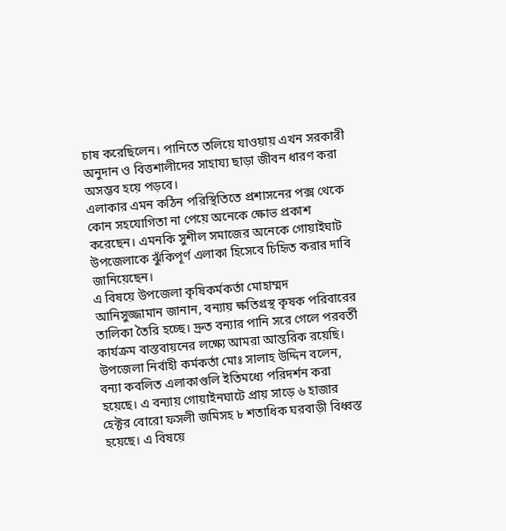চাষ করেছিলেন। পানিতে তলিয়ে যাওয়ায় এখন সরকারী অনুদান ও বিত্তশালীদের সাহায্য ছাড়া জীবন ধারণ করা অসম্ভব হয়ে পড়বে।
এলাকার এমন কঠিন পরিস্থিতিতে প্রশাসনের পক্স থেকে কোন সহযোগিতা না পেয়ে অনেকে ক্ষোভ প্রকাশ করেছেন। এমনকি সুশীল সমাজের অনেকে গোয়াইঘাট উপজেলাকে ঝুঁকিপূর্ণ এলাকা হিসেবে চিহিৃত করার দাবি জানিয়েছেন।
এ বিষয়ে উপজেলা কৃষিকর্মকর্তা মোহাম্মদ আনিসুজ্জামান জানান, বন্যায় ক্ষতিগ্রস্থ কৃষক পরিবারের তালিকা তৈরি হচ্ছে। দ্রুত বন্যার পানি সরে গেলে পরবর্তী কার্যক্রম বাস্তবায়নের লক্ষ্যে আমরা আন্তরিক রয়েছি।
উপজেলা নির্বাহী কর্মকর্তা মোঃ সালাহ উদ্দিন বলেন, বন্যা কবলিত এলাকাগুলি ইতিমধ্যে পরিদর্শন করা হয়েছে। এ বন্যায় গোয়াইনঘাটে প্রায় সাড়ে ৬ হাজার হেক্টর বোরো ফসলী জমিসহ ৮ শতাধিক ঘরবাড়ী বিধ্বস্ত হয়েছে। এ বিষয়ে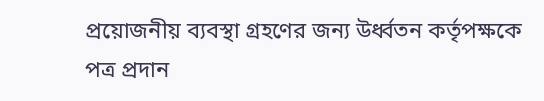প্রয়োজনীয় ব্যবস্থা গ্রহণের জন্য উর্ধ্বতন কর্তৃপক্ষকে পত্র প্রদান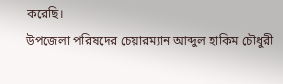করেছি।
উপজেলা পরিষদের চেয়ারম্যান আব্দুল হাকিম চৌধুরী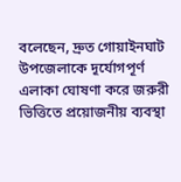বলেছেন, দ্রুত গোয়াইনঘাট উপজেলাকে দূর্যোগপূর্ণ এলাকা ঘোষণা করে জরুরী ভিত্তিতে প্রয়োজনীয় ব্যবস্থা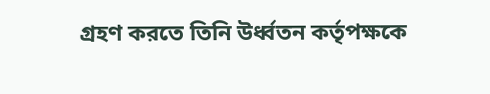গ্রহণ করতে তিনি উর্ধ্বতন কর্তৃপক্ষকে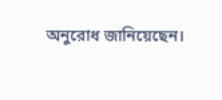অনুরোধ জানিয়েছেন।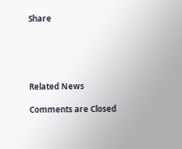Share





Related News

Comments are Closed